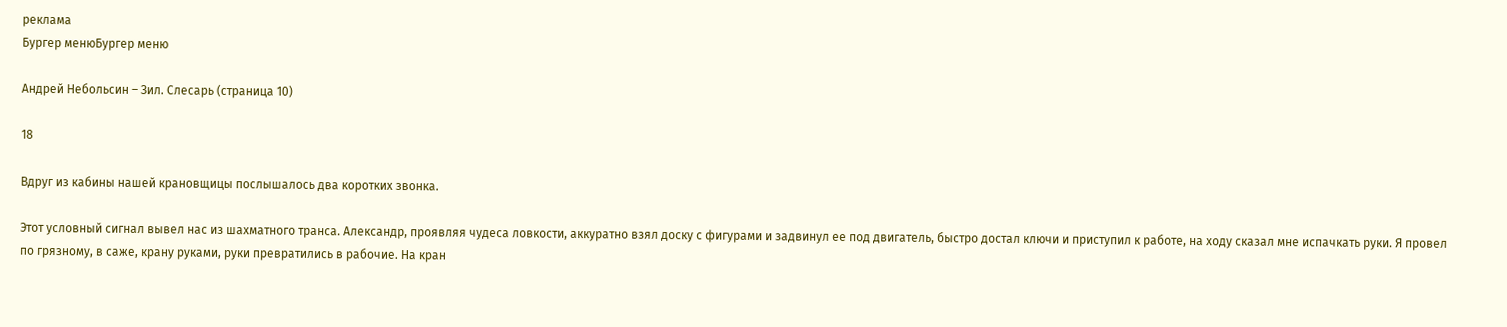реклама
Бургер менюБургер меню

Андрей Небольсин – Зил. Слесарь (страница 10)

18

Вдруг из кабины нашей крановщицы послышалось два коротких звонка.

Этот условный сигнал вывел нас из шахматного транса. Александр, проявляя чудеса ловкости, аккуратно взял доску с фигурами и задвинул ее под двигатель, быстро достал ключи и приступил к работе, на ходу сказал мне испачкать руки. Я провел по грязному, в саже, крану руками, руки превратились в рабочие. На кран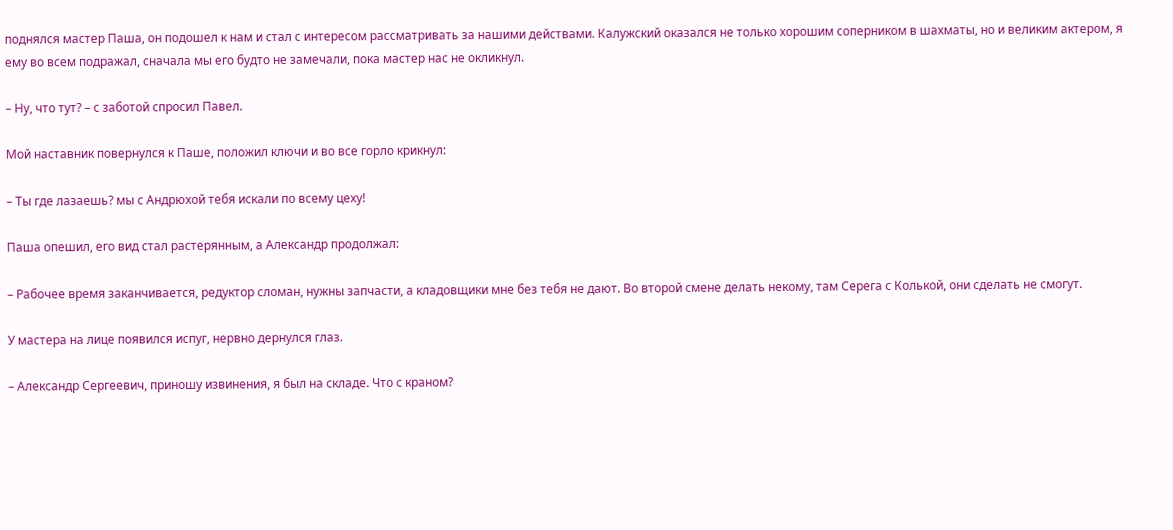поднялся мастер Паша, он подошел к нам и стал с интересом рассматривать за нашими действами. Калужский оказался не только хорошим соперником в шахматы, но и великим актером, я ему во всем подражал, сначала мы его будто не замечали, пока мастер нас не окликнул.

– Ну, что тут? – с заботой спросил Павел.

Мой наставник повернулся к Паше, положил ключи и во все горло крикнул:

– Ты где лазаешь? мы с Андрюхой тебя искали по всему цеху!

Паша опешил, его вид стал растерянным, а Александр продолжал:

– Рабочее время заканчивается, редуктор сломан, нужны запчасти, а кладовщики мне без тебя не дают. Во второй смене делать некому, там Серега с Колькой, они сделать не смогут.

У мастера на лице появился испуг, нервно дернулся глаз.

– Александр Сергеевич, приношу извинения, я был на складе. Что с краном?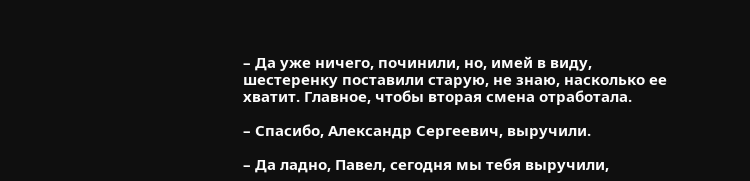– Да уже ничего, починили, но, имей в виду, шестеренку поставили старую, не знаю, насколько ее хватит. Главное, чтобы вторая смена отработала.

– Спасибо, Александр Сергеевич, выручили.

– Да ладно, Павел, сегодня мы тебя выручили,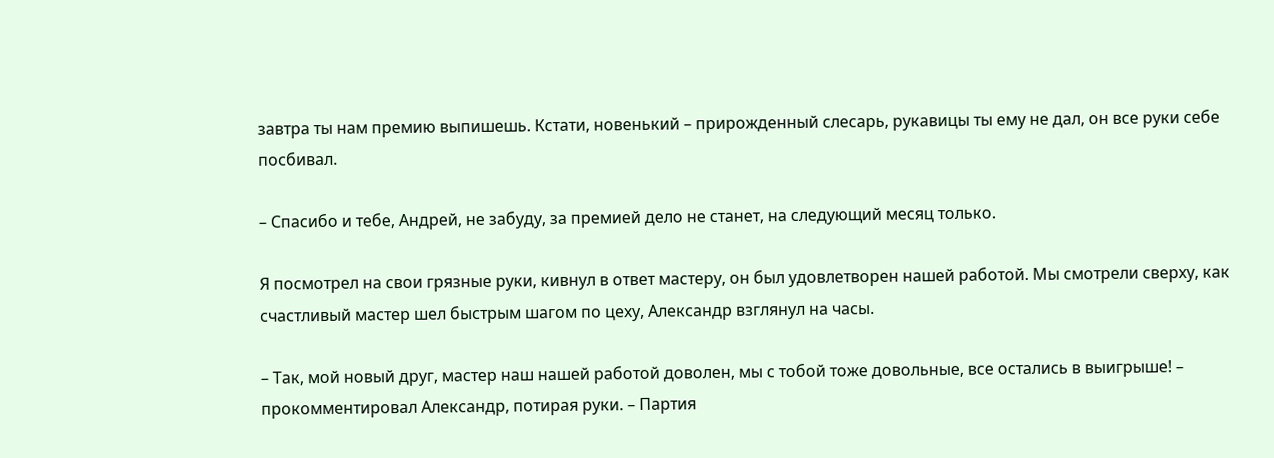завтра ты нам премию выпишешь. Кстати, новенький – прирожденный слесарь, рукавицы ты ему не дал, он все руки себе посбивал.

– Спасибо и тебе, Андрей, не забуду, за премией дело не станет, на следующий месяц только.

Я посмотрел на свои грязные руки, кивнул в ответ мастеру, он был удовлетворен нашей работой. Мы смотрели сверху, как счастливый мастер шел быстрым шагом по цеху, Александр взглянул на часы.

– Так, мой новый друг, мастер наш нашей работой доволен, мы с тобой тоже довольные, все остались в выигрыше! – прокомментировал Александр, потирая руки. – Партия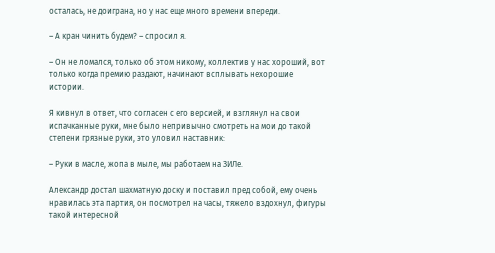осталась, не доиграна, но у нас еще много времени впереди.

– А кран чинить будем? – спросил я.

– Он не ломался, только об этом никому, коллектив у нас хороший, вот только когда премию раздают, начинают всплывать нехорошие истории.

Я кивнул в ответ, что согласен с его версией, и взглянул на свои испачканные руки, мне было непривычно смотреть на мои до такой степени грязные руки, это уловил наставник:

– Руки в масле, жопа в мыле, мы работаем на ЗИЛе.

Александр достал шахматную доску и поставил пред собой, ему очень нравилась эта партия, он посмотрел на часы, тяжело вздохнул, фигуры такой интересной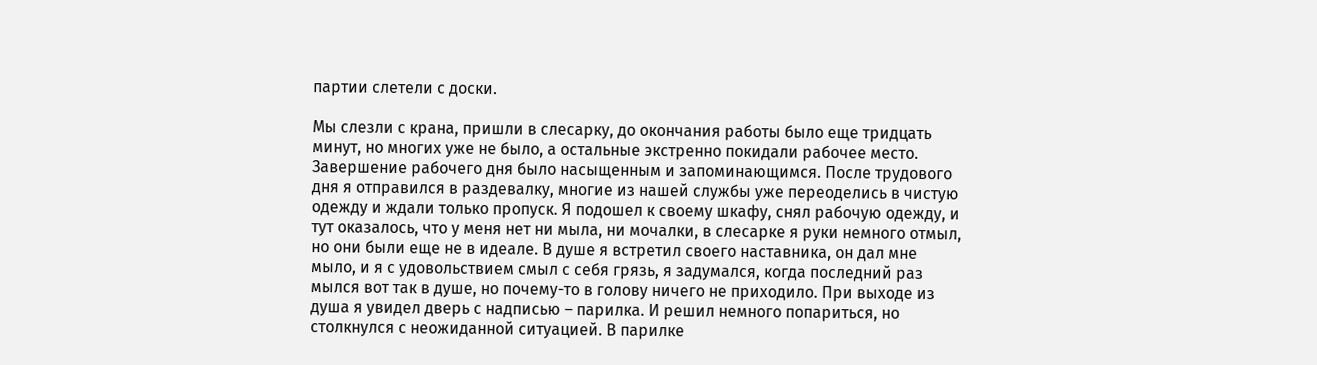партии слетели с доски.

Мы слезли с крана, пришли в слесарку, до окончания работы было еще тридцать минут, но многих уже не было, а остальные экстренно покидали рабочее место. Завершение рабочего дня было насыщенным и запоминающимся. После трудового дня я отправился в раздевалку, многие из нашей службы уже переоделись в чистую одежду и ждали только пропуск. Я подошел к своему шкафу, снял рабочую одежду, и тут оказалось, что у меня нет ни мыла, ни мочалки, в слесарке я руки немного отмыл, но они были еще не в идеале. В душе я встретил своего наставника, он дал мне мыло, и я с удовольствием смыл с себя грязь, я задумался, когда последний раз мылся вот так в душе, но почему-то в голову ничего не приходило. При выходе из душа я увидел дверь с надписью – парилка. И решил немного попариться, но столкнулся с неожиданной ситуацией. В парилке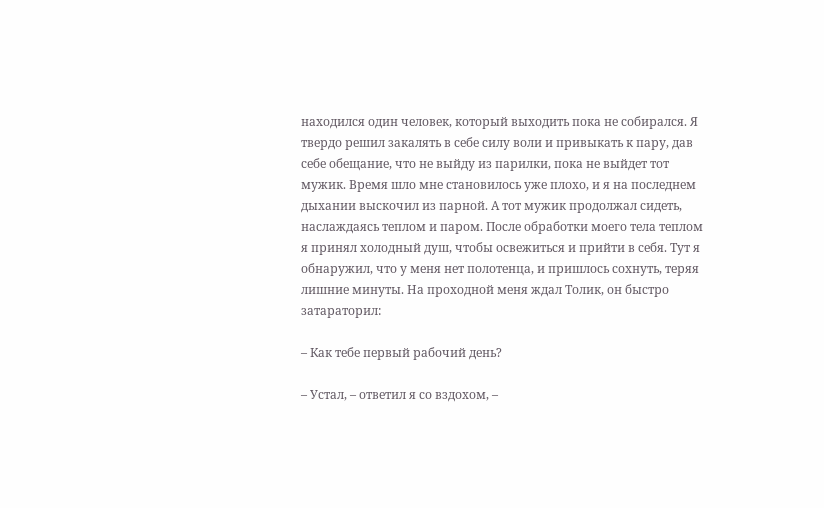находился один человек, который выходить пока не собирался. Я твердо решил закалять в себе силу воли и привыкать к пару, дав себе обещание, что не выйду из парилки, пока не выйдет тот мужик. Время шло мне становилось уже плохо, и я на последнем дыхании выскочил из парной. А тот мужик продолжал сидеть, наслаждаясь теплом и паром. После обработки моего тела теплом я принял холодный душ, чтобы освежиться и прийти в себя. Тут я обнаружил, что у меня нет полотенца, и пришлось сохнуть, теряя лишние минуты. На проходной меня ждал Толик, он быстро затараторил:

– Как тебе первый рабочий день?

– Устал, – ответил я со вздохом, –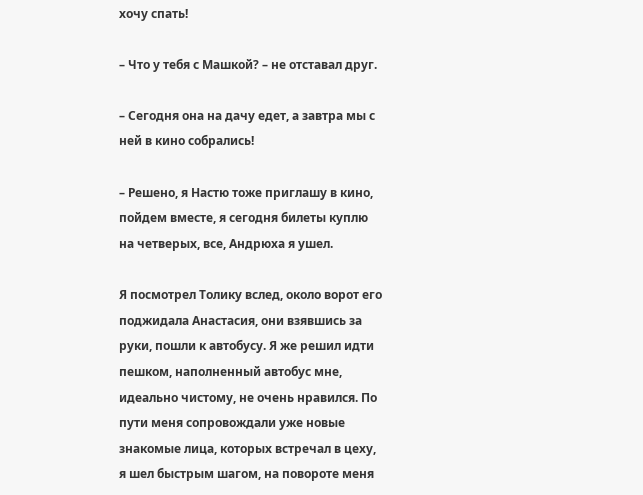хочу спать!

– Что у тебя с Машкой? – не отставал друг.

– Сегодня она на дачу едет, а завтра мы с ней в кино собрались!

– Решено, я Настю тоже приглашу в кино, пойдем вместе, я сегодня билеты куплю на четверых, все, Андрюха я ушел.

Я посмотрел Толику вслед, около ворот его поджидала Анастасия, они взявшись за руки, пошли к автобусу. Я же решил идти пешком, наполненный автобус мне, идеально чистому, не очень нравился. По пути меня сопровождали уже новые знакомые лица, которых встречал в цеху, я шел быстрым шагом, на повороте меня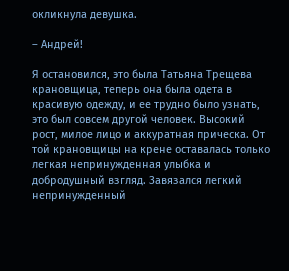окликнула девушка.

– Андрей!

Я остановился, это была Татьяна Трещева крановщица, теперь она была одета в красивую одежду, и ее трудно было узнать, это был совсем другой человек. Высокий рост, милое лицо и аккуратная прическа. От той крановщицы на крене оставалась только легкая непринужденная улыбка и добродушный взгляд. Завязался легкий непринужденный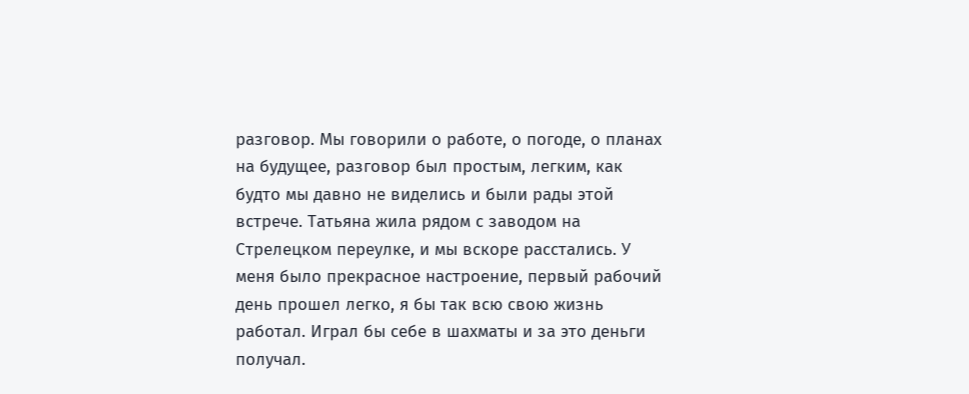разговор. Мы говорили о работе, о погоде, о планах на будущее, разговор был простым, легким, как будто мы давно не виделись и были рады этой встрече. Татьяна жила рядом с заводом на Стрелецком переулке, и мы вскоре расстались. У меня было прекрасное настроение, первый рабочий день прошел легко, я бы так всю свою жизнь работал. Играл бы себе в шахматы и за это деньги получал.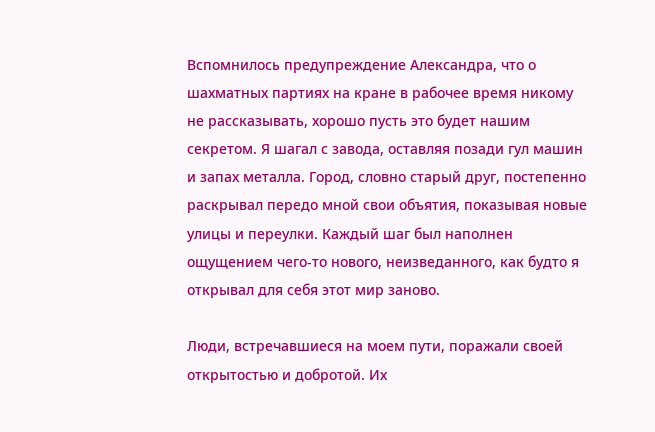Вспомнилось предупреждение Александра, что о шахматных партиях на кране в рабочее время никому не рассказывать, хорошо пусть это будет нашим секретом. Я шагал с завода, оставляя позади гул машин и запах металла. Город, словно старый друг, постепенно раскрывал передо мной свои объятия, показывая новые улицы и переулки. Каждый шаг был наполнен ощущением чего-то нового, неизведанного, как будто я открывал для себя этот мир заново.

Люди, встречавшиеся на моем пути, поражали своей открытостью и добротой. Их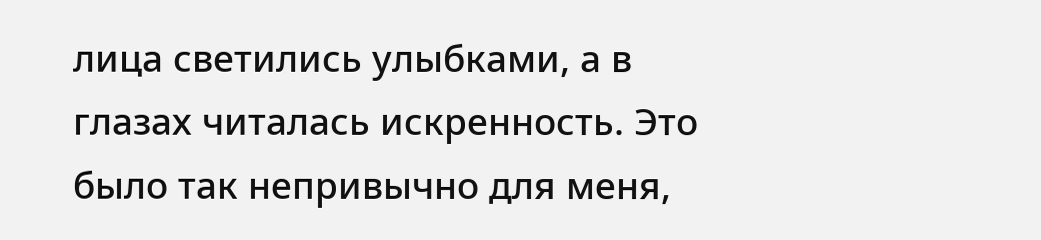лица светились улыбками, а в глазах читалась искренность. Это было так непривычно для меня,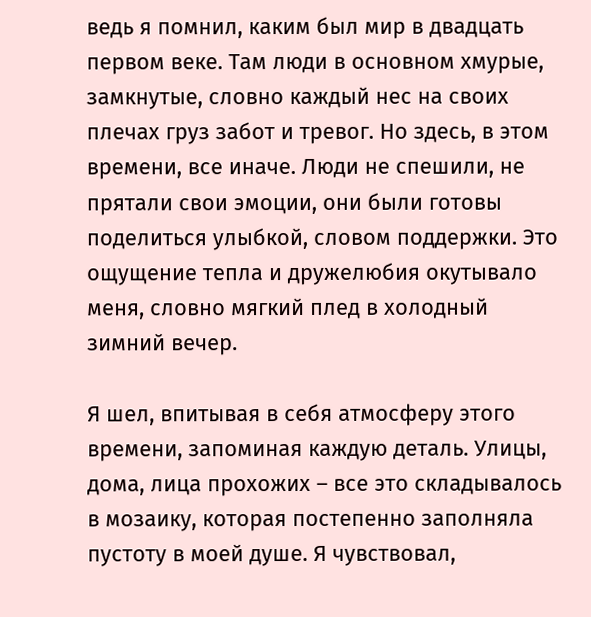ведь я помнил, каким был мир в двадцать первом веке. Там люди в основном хмурые, замкнутые, словно каждый нес на своих плечах груз забот и тревог. Но здесь, в этом времени, все иначе. Люди не спешили, не прятали свои эмоции, они были готовы поделиться улыбкой, словом поддержки. Это ощущение тепла и дружелюбия окутывало меня, словно мягкий плед в холодный зимний вечер.

Я шел, впитывая в себя атмосферу этого времени, запоминая каждую деталь. Улицы, дома, лица прохожих – все это складывалось в мозаику, которая постепенно заполняла пустоту в моей душе. Я чувствовал,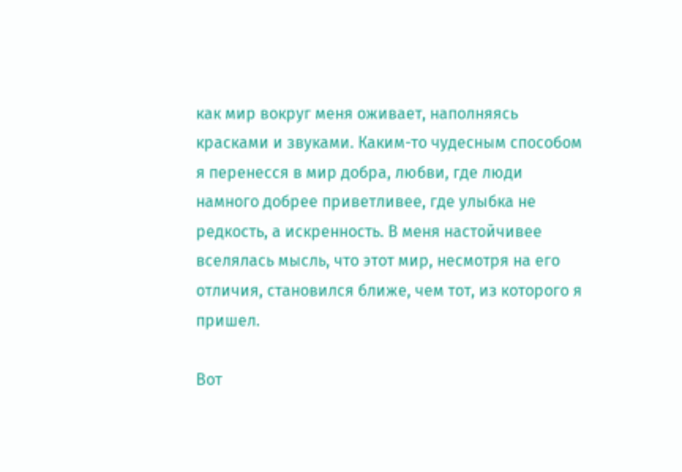как мир вокруг меня оживает, наполняясь красками и звуками. Каким-то чудесным способом я перенесся в мир добра, любви, где люди намного добрее приветливее, где улыбка не редкость, а искренность. В меня настойчивее вселялась мысль, что этот мир, несмотря на его отличия, становился ближе, чем тот, из которого я пришел.

Вот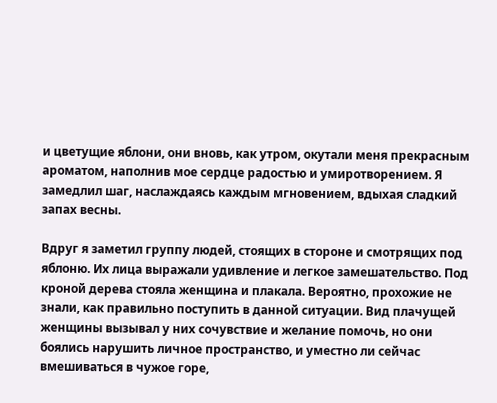и цветущие яблони, они вновь, как утром, окутали меня прекрасным ароматом, наполнив мое сердце радостью и умиротворением. Я замедлил шаг, наслаждаясь каждым мгновением, вдыхая сладкий запах весны.

Вдруг я заметил группу людей, стоящих в стороне и смотрящих под яблоню. Их лица выражали удивление и легкое замешательство. Под кроной дерева стояла женщина и плакала. Вероятно, прохожие не знали, как правильно поступить в данной ситуации. Вид плачущей женщины вызывал у них сочувствие и желание помочь, но они боялись нарушить личное пространство, и уместно ли сейчас вмешиваться в чужое горе,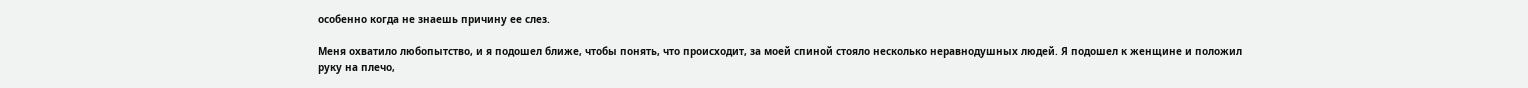особенно когда не знаешь причину ее слез.

Меня охватило любопытство, и я подошел ближе, чтобы понять, что происходит, за моей спиной стояло несколько неравнодушных людей. Я подошел к женщине и положил руку на плечо,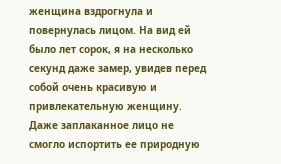женщина вздрогнула и повернулась лицом. На вид ей было лет сорок, я на несколько секунд даже замер, увидев перед собой очень красивую и привлекательную женщину. Даже заплаканное лицо не смогло испортить ее природную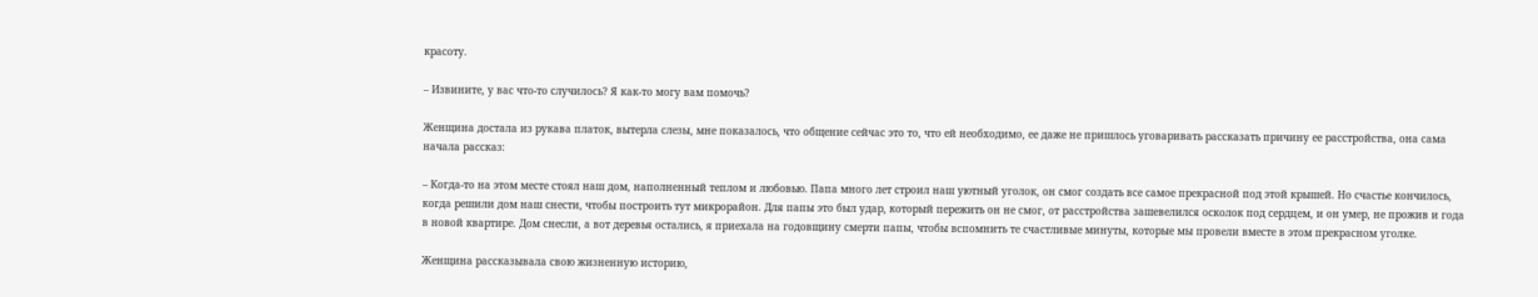красоту.

– Извините, у вас что-то случилось? Я как-то могу вам помочь?

Женщина достала из рукава платок, вытерла слезы, мне показалось, что общение сейчас это то, что ей необходимо, ее даже не пришлось уговаривать рассказать причину ее расстройства, она сама начала рассказ:

– Когда-то на этом месте стоял наш дом, наполненный теплом и любовью. Папа много лет строил наш уютный уголок, он смог создать все самое прекрасной под этой крышей. Но счастье кончилось, когда решили дом наш снести, чтобы построить тут микрорайон. Для папы это был удар, который пережить он не смог, от расстройства зашевелился осколок под сердцем, и он умер, не прожив и года в новой квартире. Дом снесли, а вот деревья остались, я приехала на годовщину смерти папы, чтобы вспомнить те счастливые минуты, которые мы провели вместе в этом прекрасном уголке.

Женщина рассказывала свою жизненную историю,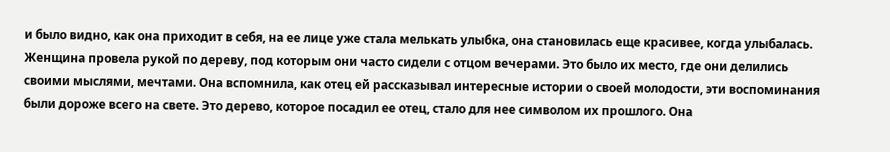и было видно, как она приходит в себя, на ее лице уже стала мелькать улыбка, она становилась еще красивее, когда улыбалась. Женщина провела рукой по дереву, под которым они часто сидели с отцом вечерами. Это было их место, где они делились своими мыслями, мечтами. Она вспомнила, как отец ей рассказывал интересные истории о своей молодости, эти воспоминания были дороже всего на свете. Это дерево, которое посадил ее отец, стало для нее символом их прошлого. Она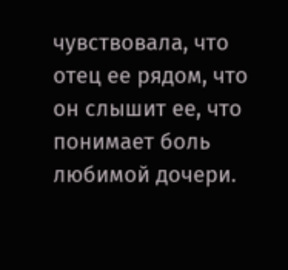чувствовала, что отец ее рядом, что он слышит ее, что понимает боль любимой дочери.